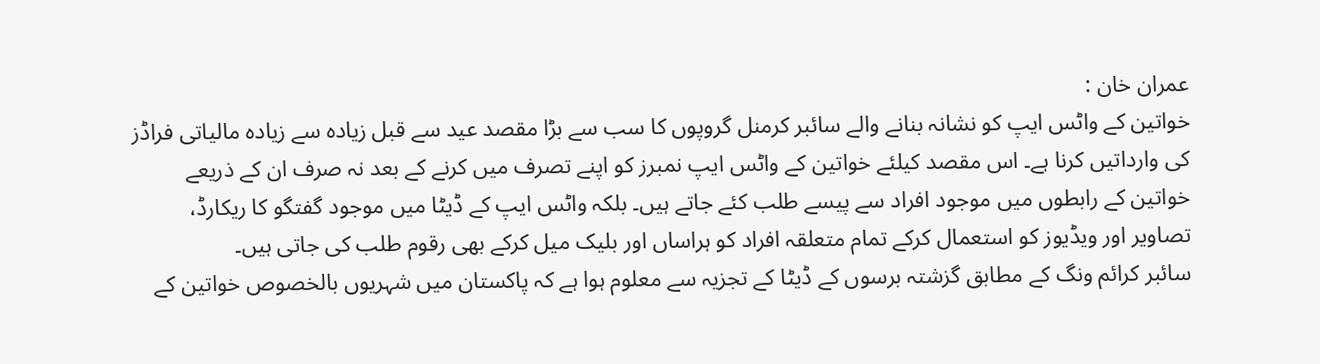عمران خان :
خواتین کے واٹس ایپ کو نشانہ بنانے والے سائبر کرمنل گروپوں کا سب سے بڑا مقصد عید سے قبل زیادہ سے زیادہ مالیاتی فراڈز کی وارداتیں کرنا ہے۔ اس مقصد کیلئے خواتین کے واٹس ایپ نمبرز کو اپنے تصرف میں کرنے کے بعد نہ صرف ان کے ذریعے خواتین کے رابطوں میں موجود افراد سے پیسے طلب کئے جاتے ہیں۔ بلکہ واٹس ایپ کے ڈیٹا میں موجود گفتگو کا ریکارڈ، تصاویر اور ویڈیوز کو استعمال کرکے تمام متعلقہ افراد کو ہراساں اور بلیک میل کرکے بھی رقوم طلب کی جاتی ہیں۔
سائبر کرائم ونگ کے مطابق گزشتہ برسوں کے ڈیٹا کے تجزیہ سے معلوم ہوا ہے کہ پاکستان میں شہریوں بالخصوص خواتین کے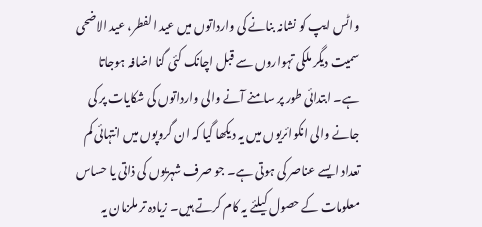واٹس ایپ کو نشانہ بنانے کی وارداتوں میں عید الفطر، عید الاضحی سمیت دیگر ملکی تہواروں سے قبل اچانک کئی گنا اضافہ ہوجاتا ہے۔ ابتدائی طور پر سامنے آنے والی وارداتوں کی شکایات پر کی جانے والی انکوائریوں میں یہ دیکھا گیا کہ ان گروپوں میں انتہائی کم تعداد ایسے عناصر کی ہوتی ہے۔ جو صرف شہریوں کی ذاتی یا حساس معلومات کے حصول کیلئے یہ کام کرتے ہیں۔ زیادہ تر ملزمان یہ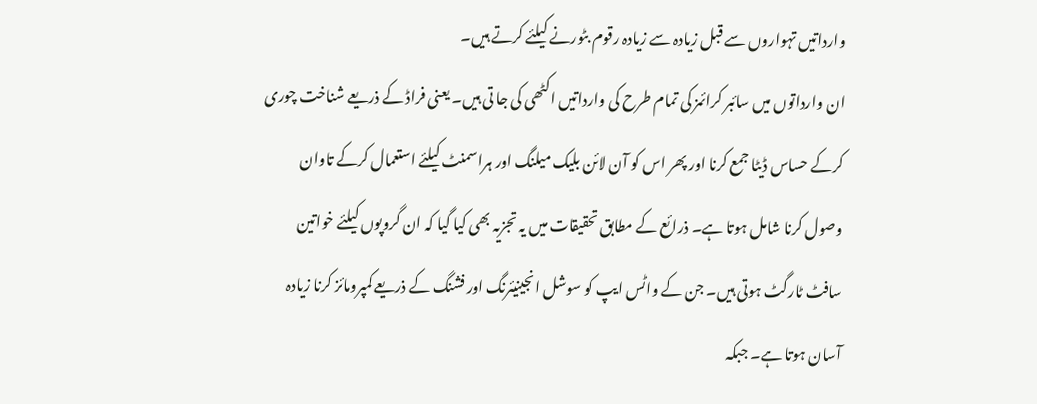وارداتیں تہواروں سے قبل زیادہ سے زیادہ رقوم بٹورنے کیلئے کرتے ہیں۔
ان وارداتوں میں سائبر کرائمز کی تمام طرح کی وارداتیں اکٹھی کی جا تی ہیں۔ یعنی فراڈ کے ذریعے شناخت چوری کرکے حساس ڈیٹا جمع کرنا اور پھر اس کو آن لائن بلیک میلنگ اور ہراسمنٹ کیلئے استعمال کرکے تاوان وصول کرنا شامل ہوتا ہے۔ ذرائع کے مطابق تحقیقات میں یہ تجزیہ بھی کیا گیا کہ ان گروپوں کیلئے خواتین سافٹ ٹارگٹ ہوتی ہیں۔ جن کے واٹس ایپ کو سوشل انجینیئرنگ اور فشنگ کے ذریعے کمپرومائز کرنا زیادہ آسان ہوتا ہے۔ جبکہ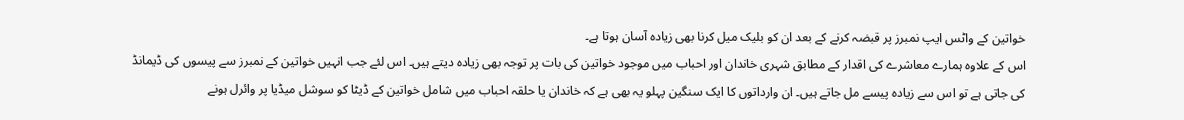خواتین کے واٹس ایپ نمبرز پر قبضہ کرنے کے بعد ان کو بلیک میل کرنا بھی زیادہ آسان ہوتا ہے۔
اس کے علاوہ ہمارے معاشرے کی اقدار کے مطابق شہری خاندان اور احباب میں موجود خواتین کی بات پر توجہ بھی زیادہ دیتے ہیں۔ اس لئے جب انہیں خواتین کے نمبرز سے پیسوں کی ڈیمانڈ کی جاتی ہے تو اس سے زیادہ پیسے مل جاتے ہیں۔ ان وارداتوں کا ایک سنگین پہلو یہ بھی ہے کہ خاندان یا حلقہ احباب میں شامل خواتین کے ڈیٹا کو سوشل میڈیا پر وائرل ہونے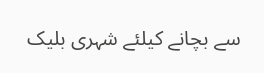سے بچانے کیلئے شہری بلیک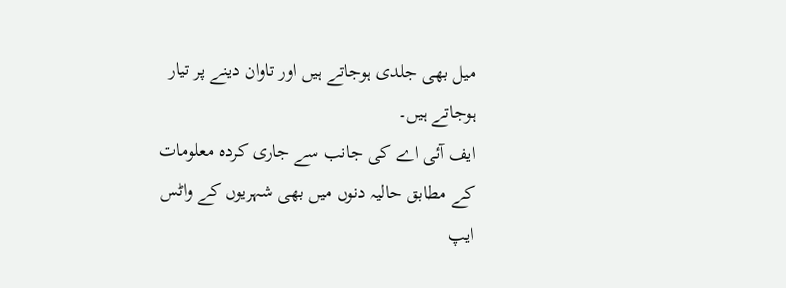میل بھی جلدی ہوجاتے ہیں اور تاوان دینے پر تیار ہوجاتے ہیں۔
ایف آئی اے کی جانب سے جاری کردہ معلومات کے مطابق حالیہ دنوں میں بھی شہریوں کے واٹس ایپ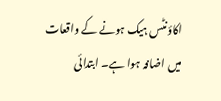اکاؤنٹس ہیک ہونے کے واقعات میں اضافہ ہوا ہے۔ ابتدائی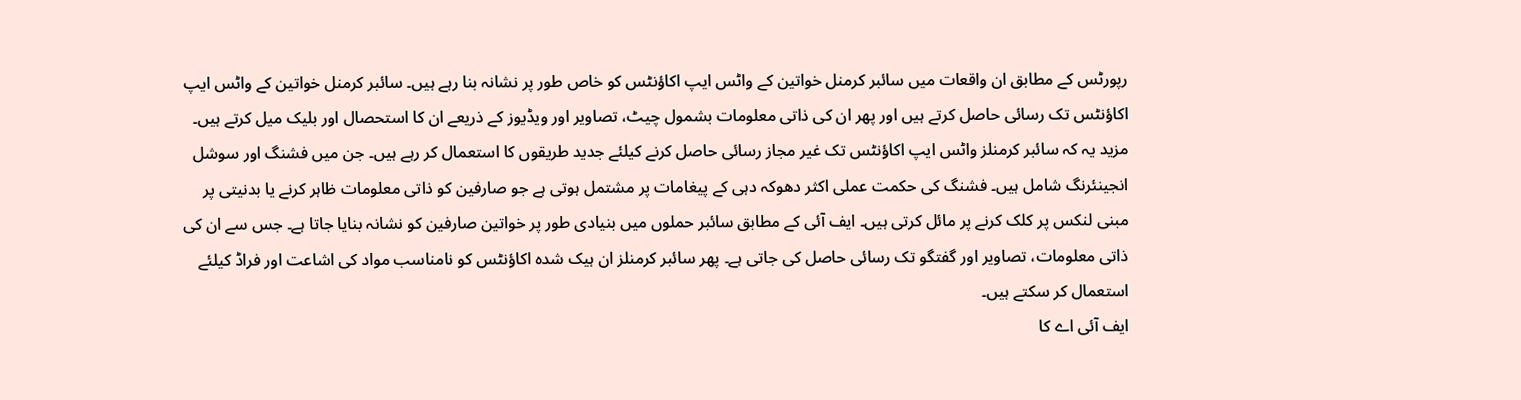رپورٹس کے مطابق ان واقعات میں سائبر کرمنل خواتین کے واٹس ایپ اکاؤنٹس کو خاص طور پر نشانہ بنا رہے ہیں۔ سائبر کرمنل خواتین کے واٹس ایپ اکاؤنٹس تک رسائی حاصل کرتے ہیں اور پھر ان کی ذاتی معلومات بشمول چیٹ، تصاویر اور ویڈیوز کے ذریعے ان کا استحصال اور بلیک میل کرتے ہیں۔
مزید یہ کہ سائبر کرمنلز واٹس ایپ اکاؤنٹس تک غیر مجاز رسائی حاصل کرنے کیلئے جدید طریقوں کا استعمال کر رہے ہیں۔ جن میں فشنگ اور سوشل انجینئرنگ شامل ہیں۔ فشنگ کی حکمت عملی اکثر دھوکہ دہی کے پیغامات پر مشتمل ہوتی ہے جو صارفین کو ذاتی معلومات ظاہر کرنے یا بدنیتی پر مبنی لنکس پر کلک کرنے پر مائل کرتی ہیں۔ ایف آئی کے مطابق سائبر حملوں میں بنیادی طور پر خواتین صارفین کو نشانہ بنایا جاتا ہے۔ جس سے ان کی ذاتی معلومات، تصاویر اور گفتگو تک رسائی حاصل کی جاتی ہے۔ پھر سائبر کرمنلز ان ہیک شدہ اکاؤنٹس کو نامناسب مواد کی اشاعت اور فراڈ کیلئے استعمال کر سکتے ہیں۔
ایف آئی اے کا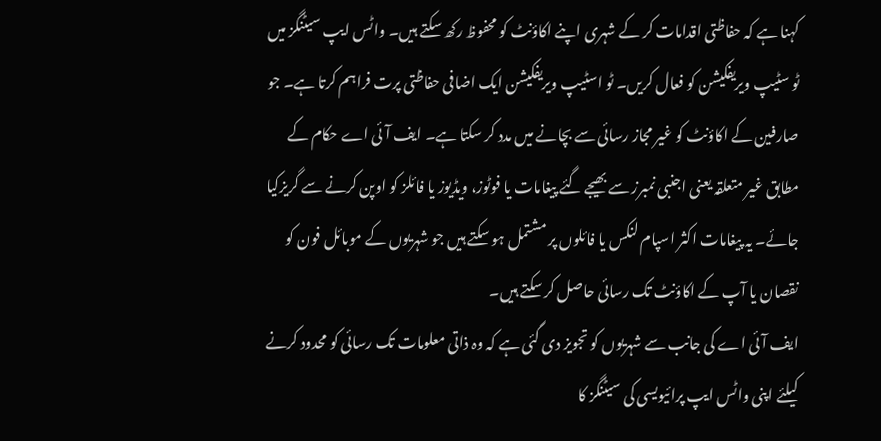کہنا ہے کہ حفاظتی اقدامات کر کے شہری اپنے اکاؤنٹ کو محفوظ رکھ سکتے ہیں۔ واٹس ایپ سیٹنگز میں ٹو سٹیپ ویریفکیشن کو فعال کریں۔ ٹو اسٹیپ ویریفکیشن ایک اضافی حفاظتی پرت فراہم کرتا ہے۔ جو صارفین کے اکاؤنٹ کو غیر مجاز رسائی سے بچانے میں مدد کر سکتا ہے۔ ایف آئی اے حکام کے مطابق غیر متعلقہ یعنی اجنبی نمبرز سے بھیجے گئے پیغامات یا فوٹوز، ویڈیوز یا فائلز کو اوپن کرنے سے گریزکیا جائے۔ یہ پیغامات اکثر اسپام لنکس یا فائلوں پر مشتمل ہو سکتے ہیں جو شہریوں کے موبائل فون کو نقصان یا آپ کے اکاؤنٹ تک رسائی حاصل کر سکتے ہیں۔
ایف آئی اے کی جانب سے شہریوں کو تجویز دی گئی ہے کہ وہ ذاتی معلومات تک رسائی کو محدود کرنے کیلئے اپنی واٹس ایپ پرائیویسی کی سیٹنگز کا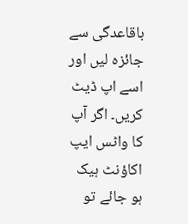باقاعدگی سے جائزہ لیں اور اسے اپ ڈیٹ کریں۔ اگر آپ کا واٹس ایپ اکاؤنٹ ہیک ہو جائے تو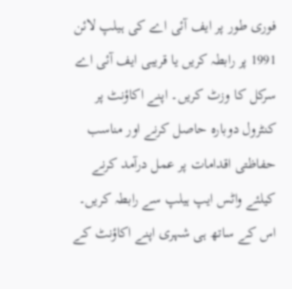فوری طور پر ایف آئی اے کی ہیلپ لائن 1991 پر رابطہ کریں یا قریبی ایف آئی اے سرکل کا وزٹ کریں۔ اپنے اکاؤنٹ پر کنٹرول دوبارہ حاصل کرنے اور مناسب حفاظتی اقدامات پر عمل درآمد کرنے کیلئے واٹس ایپ ہیلپ سے رابطہ کریں۔ اس کے ساتھ ہی شہری اپنے اکاؤنٹ کے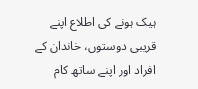ہیک ہونے کی اطلاع اپنے قریبی دوستوں، خاندان کے افراد اور اپنے ساتھ کام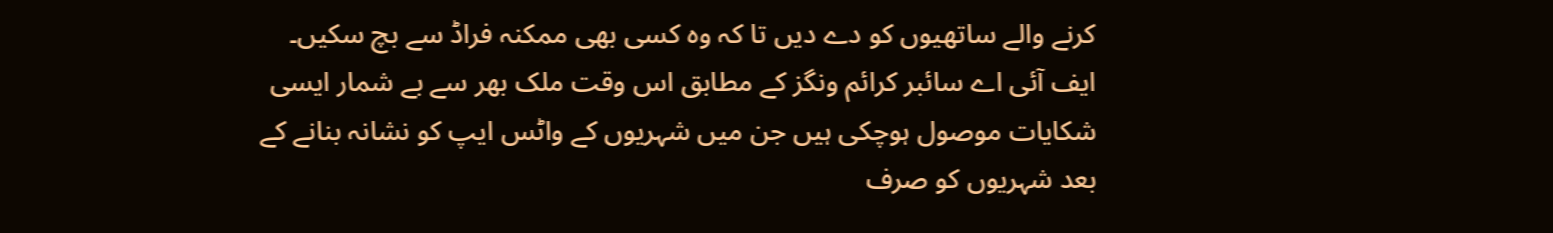کرنے والے ساتھیوں کو دے دیں تا کہ وہ کسی بھی ممکنہ فراڈ سے بچ سکیں۔
ایف آئی اے سائبر کرائم ونگز کے مطابق اس وقت ملک بھر سے بے شمار ایسی شکایات موصول ہوچکی ہیں جن میں شہریوں کے واٹس ایپ کو نشانہ بنانے کے بعد شہریوں کو صرف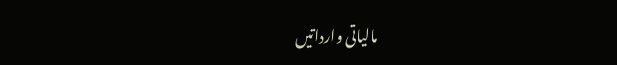مالیاتی وارداتیں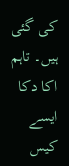کی گئی ہیں۔ تاہم اکا دکا ایسے کیس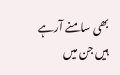بھی سامنے آرہے ہیں جن میں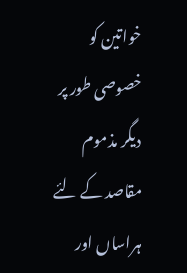خواتین کو خصوصی طور پر دیگر مذموم مقاصد کے لئے ہراساں اور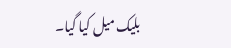بلیک میل کیا گیا۔